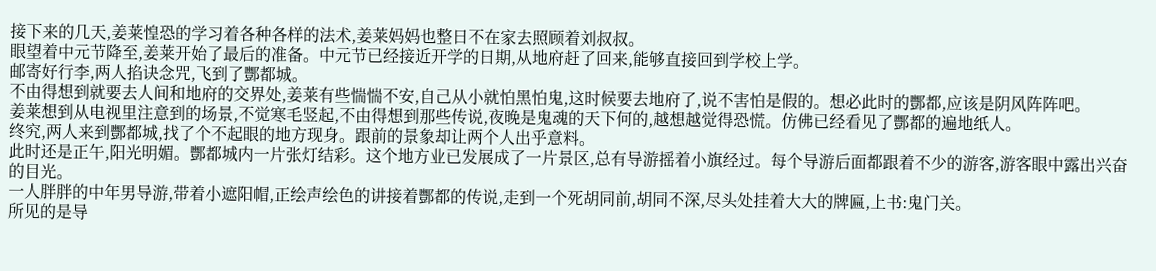接下来的几天,姜莱惶恐的学习着各种各样的法术,姜莱妈妈也整日不在家去照顾着刘叔叔。
眼望着中元节降至,姜莱开始了最后的准备。中元节已经接近开学的日期,从地府赶了回来,能够直接回到学校上学。
邮寄好行李,两人掐诀念咒,飞到了酆都城。
不由得想到就要去人间和地府的交界处,姜莱有些惴惴不安,自己从小就怕黑怕鬼,这时候要去地府了,说不害怕是假的。想必此时的酆都,应该是阴风阵阵吧。
姜莱想到从电视里注意到的场景,不觉寒毛竖起,不由得想到那些传说,夜晚是鬼魂的天下何的,越想越觉得恐慌。仿佛已经看见了酆都的遍地纸人。
终究,两人来到酆都城,找了个不起眼的地方现身。跟前的景象却让两个人出乎意料。
此时还是正午,阳光明媚。酆都城内一片张灯结彩。这个地方业已发展成了一片景区,总有导游摇着小旗经过。每个导游后面都跟着不少的游客,游客眼中露出兴奋的目光。
一人胖胖的中年男导游,带着小遮阳帽,正绘声绘色的讲接着酆都的传说,走到一个死胡同前,胡同不深,尽头处挂着大大的牌匾,上书:鬼门关。
所见的是导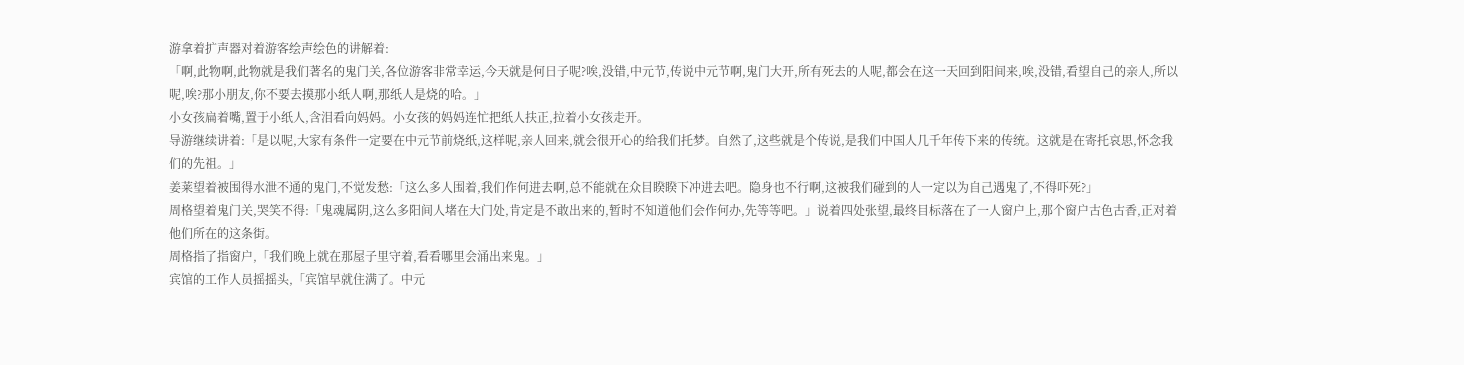游拿着扩声器对着游客绘声绘色的讲解着:
「啊,此物啊,此物就是我们著名的鬼门关,各位游客非常幸运,今天就是何日子呢?唉,没错,中元节,传说中元节啊,鬼门大开,所有死去的人呢,都会在这一天回到阳间来,唉,没错,看望自己的亲人,所以呢,唉?那小朋友,你不要去摸那小纸人啊,那纸人是烧的哈。」
小女孩扁着嘴,置于小纸人,含泪看向妈妈。小女孩的妈妈连忙把纸人扶正,拉着小女孩走开。
导游继续讲着:「是以呢,大家有条件一定要在中元节前烧纸,这样呢,亲人回来,就会很开心的给我们托梦。自然了,这些就是个传说,是我们中国人几千年传下来的传统。这就是在寄托哀思,怀念我们的先祖。」
姜莱望着被围得水泄不通的鬼门,不觉发愁:「这么多人围着,我们作何进去啊,总不能就在众目睽睽下冲进去吧。隐身也不行啊,这被我们碰到的人一定以为自己遇鬼了,不得吓死?」
周格望着鬼门关,哭笑不得:「鬼魂属阴,这么多阳间人堵在大门处,肯定是不敢出来的,暂时不知道他们会作何办,先等等吧。」说着四处张望,最终目标落在了一人窗户上,那个窗户古色古香,正对着他们所在的这条街。
周格指了指窗户,「我们晚上就在那屋子里守着,看看哪里会涌出来鬼。」
宾馆的工作人员摇摇头,「宾馆早就住满了。中元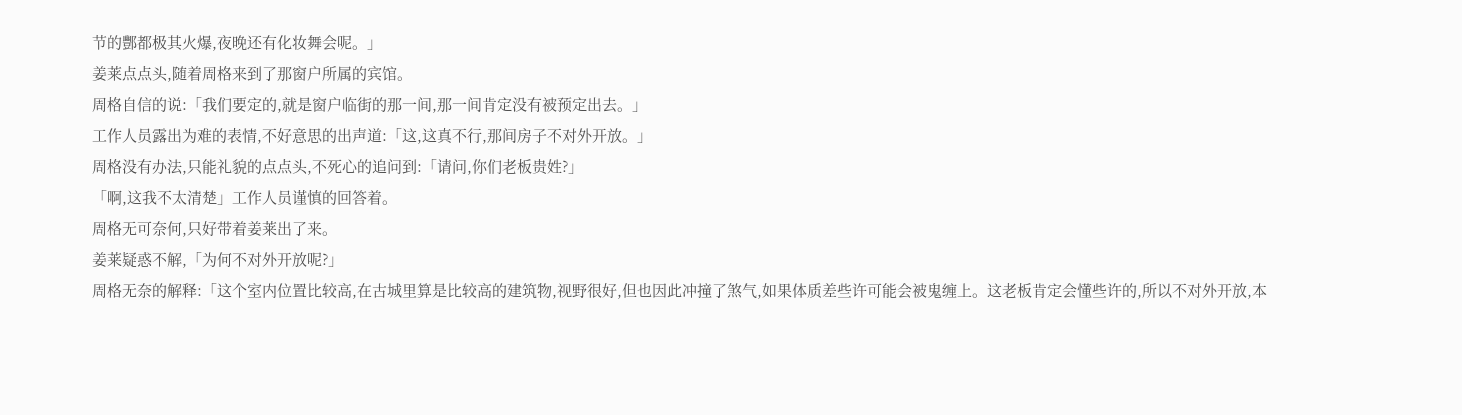节的酆都极其火爆,夜晚还有化妆舞会呢。」
姜莱点点头,随着周格来到了那窗户所属的宾馆。
周格自信的说:「我们要定的,就是窗户临街的那一间,那一间肯定没有被预定出去。」
工作人员露出为难的表情,不好意思的出声道:「这,这真不行,那间房子不对外开放。」
周格没有办法,只能礼貌的点点头,不死心的追问到:「请问,你们老板贵姓?」
「啊,这我不太清楚」工作人员谨慎的回答着。
周格无可奈何,只好带着姜莱出了来。
姜莱疑惑不解,「为何不对外开放呢?」
周格无奈的解释:「这个室内位置比较高,在古城里算是比较高的建筑物,视野很好,但也因此冲撞了煞气,如果体质差些许可能会被鬼缠上。这老板肯定会懂些许的,所以不对外开放,本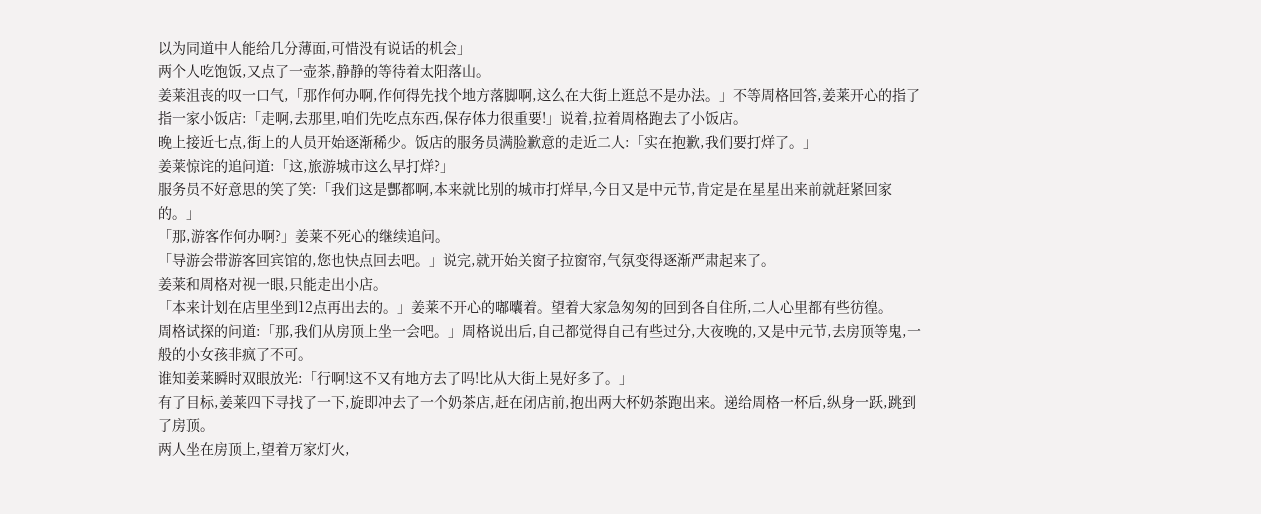以为同道中人能给几分薄面,可惜没有说话的机会」
两个人吃饱饭,又点了一壶茶,静静的等待着太阳落山。
姜莱沮丧的叹一口气,「那作何办啊,作何得先找个地方落脚啊,这么在大街上逛总不是办法。」不等周格回答,姜莱开心的指了指一家小饭店:「走啊,去那里,咱们先吃点东西,保存体力很重要!」说着,拉着周格跑去了小饭店。
晚上接近七点,街上的人员开始逐渐稀少。饭店的服务员满脸歉意的走近二人:「实在抱歉,我们要打烊了。」
姜莱惊诧的追问道:「这,旅游城市这么早打烊?」
服务员不好意思的笑了笑:「我们这是酆都啊,本来就比别的城市打烊早,今日又是中元节,肯定是在星星出来前就赶紧回家的。」
「那,游客作何办啊?」姜莱不死心的继续追问。
「导游会带游客回宾馆的,您也快点回去吧。」说完,就开始关窗子拉窗帘,气氛变得逐渐严肃起来了。
姜莱和周格对视一眼,只能走出小店。
「本来计划在店里坐到12点再出去的。」姜莱不开心的嘟囔着。望着大家急匆匆的回到各自住所,二人心里都有些彷徨。
周格试探的问道:「那,我们从房顶上坐一会吧。」周格说出后,自己都觉得自己有些过分,大夜晚的,又是中元节,去房顶等鬼,一般的小女孩非疯了不可。
谁知姜莱瞬时双眼放光:「行啊!这不又有地方去了吗!比从大街上晃好多了。」
有了目标,姜莱四下寻找了一下,旋即冲去了一个奶茶店,赶在闭店前,抱出两大杯奶茶跑出来。递给周格一杯后,纵身一跃,跳到了房顶。
两人坐在房顶上,望着万家灯火,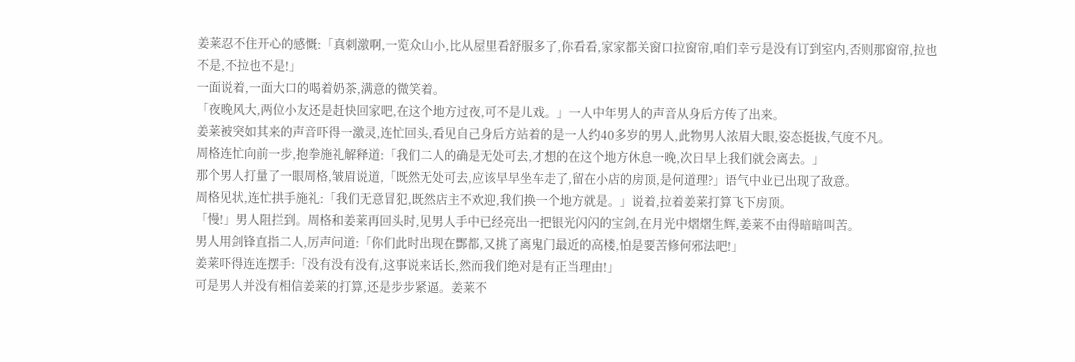姜莱忍不住开心的感慨:「真刺激啊,一览众山小,比从屋里看舒服多了,你看看,家家都关窗口拉窗帘,咱们幸亏是没有订到室内,否则那窗帘,拉也不是,不拉也不是!」
一面说着,一面大口的喝着奶茶,满意的微笑着。
「夜晚风大,两位小友还是赶快回家吧,在这个地方过夜,可不是儿戏。」一人中年男人的声音从身后方传了出来。
姜莱被突如其来的声音吓得一激灵,连忙回头,看见自己身后方站着的是一人约40多岁的男人,此物男人浓眉大眼,姿态挺拔,气度不凡。
周格连忙向前一步,抱拳施礼解释道:「我们二人的确是无处可去,才想的在这个地方休息一晚,次日早上我们就会离去。」
那个男人打量了一眼周格,皱眉说道,「既然无处可去,应该早早坐车走了,留在小店的房顶,是何道理?」语气中业已出现了敌意。
周格见状,连忙拱手施礼:「我们无意冒犯,既然店主不欢迎,我们换一个地方就是。」说着,拉着姜莱打算飞下房顶。
「慢!」男人阻拦到。周格和姜莱再回头时,见男人手中已经亮出一把银光闪闪的宝剑,在月光中熠熠生辉,姜莱不由得暗暗叫苦。
男人用剑锋直指二人,厉声问道:「你们此时出现在酆都,又挑了离鬼门最近的高楼,怕是要苦修何邪法吧!」
姜莱吓得连连摆手:「没有没有没有,这事说来话长,然而我们绝对是有正当理由!」
可是男人并没有相信姜莱的打算,还是步步紧逼。姜莱不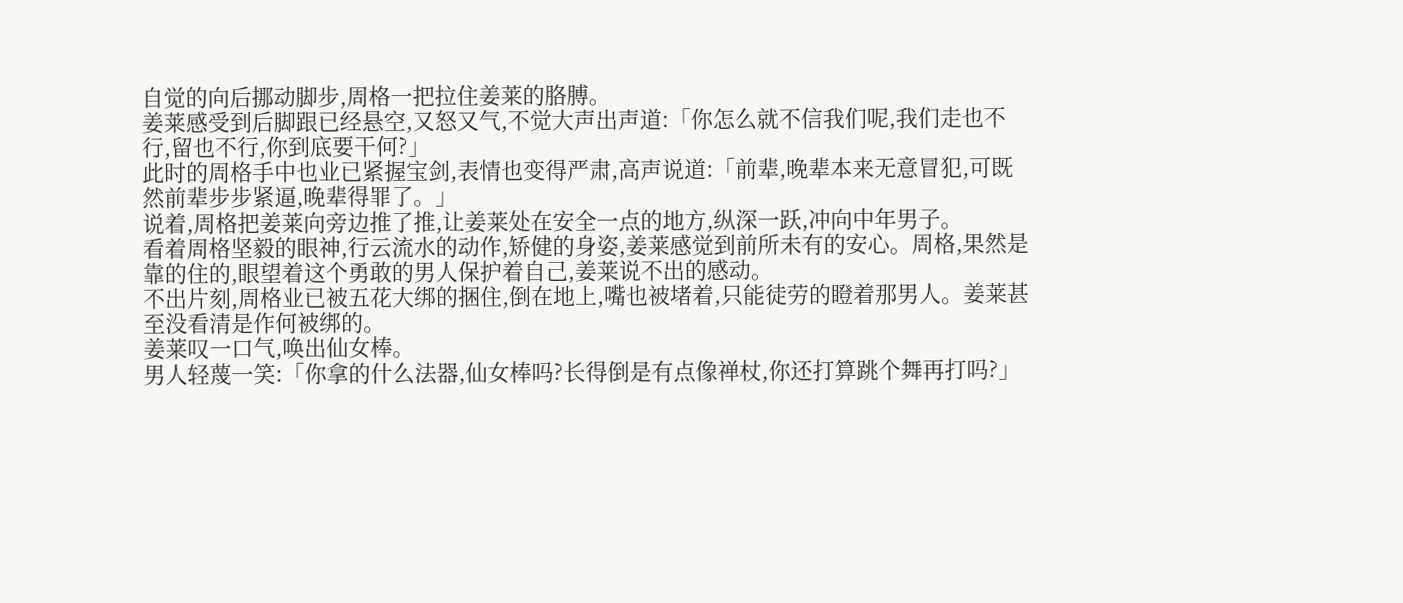自觉的向后挪动脚步,周格一把拉住姜莱的胳膊。
姜莱感受到后脚跟已经悬空,又怒又气,不觉大声出声道:「你怎么就不信我们呢,我们走也不行,留也不行,你到底要干何?」
此时的周格手中也业已紧握宝剑,表情也变得严肃,高声说道:「前辈,晚辈本来无意冒犯,可既然前辈步步紧逼,晚辈得罪了。」
说着,周格把姜莱向旁边推了推,让姜莱处在安全一点的地方,纵深一跃,冲向中年男子。
看着周格坚毅的眼神,行云流水的动作,矫健的身姿,姜莱感觉到前所未有的安心。周格,果然是靠的住的,眼望着这个勇敢的男人保护着自己,姜莱说不出的感动。
不出片刻,周格业已被五花大绑的捆住,倒在地上,嘴也被堵着,只能徒劳的瞪着那男人。姜莱甚至没看清是作何被绑的。
姜莱叹一口气,唤出仙女棒。
男人轻蔑一笑:「你拿的什么法器,仙女棒吗?长得倒是有点像禅杖,你还打算跳个舞再打吗?」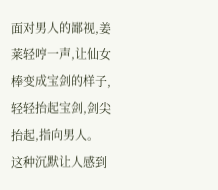面对男人的鄙视,姜莱轻哼一声,让仙女棒变成宝剑的样子,轻轻抬起宝剑,剑尖抬起,指向男人。
这种沉默让人感到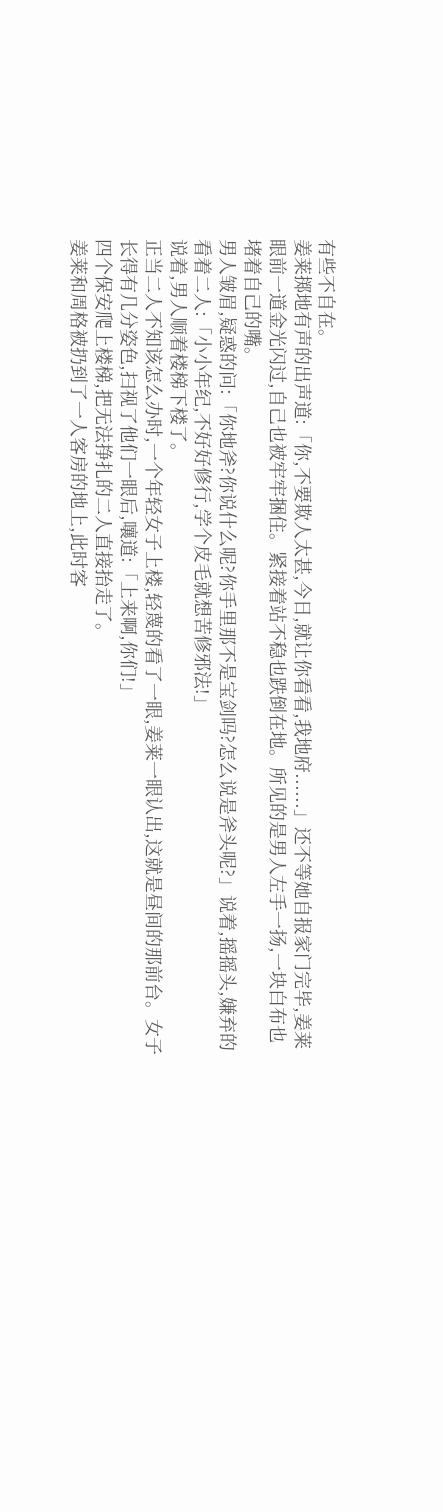有些不自在。
姜莱掷地有声的出声道:「你,不要欺人太甚,今日,就让你看看,我地府......」还不等她自报家门完毕,姜莱眼前一道金光闪过,自己也被牢牢捆住。紧接着站不稳也跌倒在地。所见的是男人左手一扬,一块白布也堵着自己的嘴。
男人皱眉,疑惑的问:「你地斧?你说什么呢?你手里那不是宝剑吗?怎么说是斧头呢?」说着,摇摇头,嫌弃的看着二人:「小小年纪,不好好修行,学个皮毛就想苦修邪法!」
说着,男人顺着楼梯下楼了。
正当二人不知该怎么办时,一个年轻女子上楼,轻蔑的看了一眼,姜莱一眼认出,这就是昼间的那前台。女子长得有几分姿色,扫视了他们一眼后,嚷道:「上来啊,你们!」
四个保安爬上楼梯,把无法挣扎的二人直接抬走了。
姜莱和周格被扔到了一人客房的地上,此时客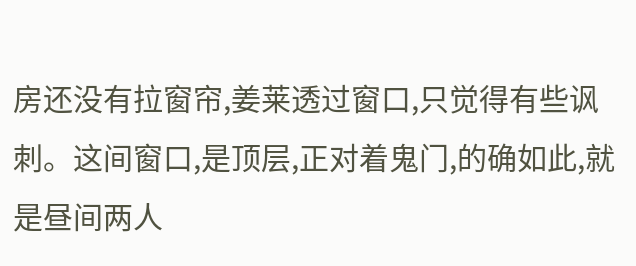房还没有拉窗帘,姜莱透过窗口,只觉得有些讽刺。这间窗口,是顶层,正对着鬼门,的确如此,就是昼间两人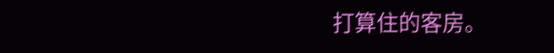打算住的客房。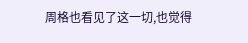周格也看见了这一切,也觉得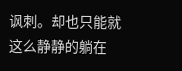讽刺。却也只能就这么静静的躺在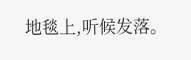地毯上,听候发落。